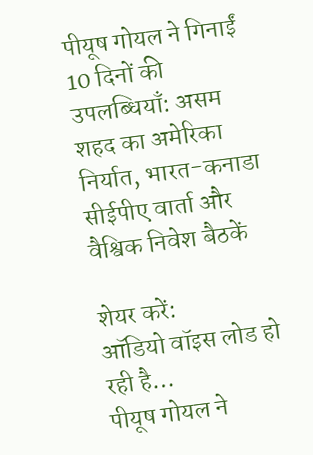पीयूष गोयल ने गिनाईं 10 दिनों की उपलब्धियाँ: असम शहद का अमेरिका निर्यात, भारत-कनाडा सीईपीए वार्ता और वैश्विक निवेश बैठकें

शेयर करें:
ऑडियो वॉइस लोड हो रही है…
पीयूष गोयल ने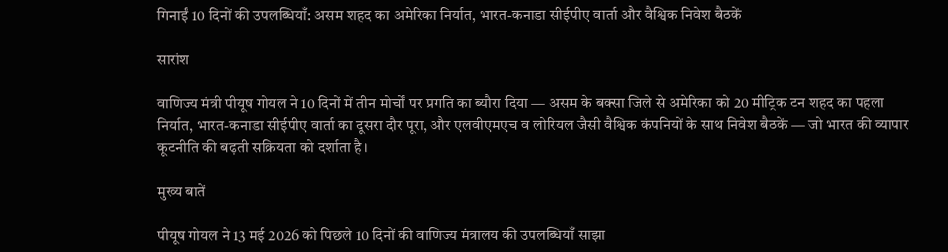गिनाईं 10 दिनों की उपलब्धियाँ: असम शहद का अमेरिका निर्यात, भारत-कनाडा सीईपीए वार्ता और वैश्विक निवेश बैठकें

सारांश

वाणिज्य मंत्री पीयूष गोयल ने 10 दिनों में तीन मोर्चों पर प्रगति का ब्यौरा दिया — असम के बक्सा जिले से अमेरिका को 20 मीट्रिक टन शहद का पहला निर्यात, भारत-कनाडा सीईपीए वार्ता का दूसरा दौर पूरा, और एलवीएमएच व लोरियल जैसी वैश्विक कंपनियों के साथ निवेश बैठकें — जो भारत की व्यापार कूटनीति की बढ़ती सक्रियता को दर्शाता है।

मुख्य बातें

पीयूष गोयल ने 13 मई 2026 को पिछले 10 दिनों की वाणिज्य मंत्रालय की उपलब्धियाँ साझा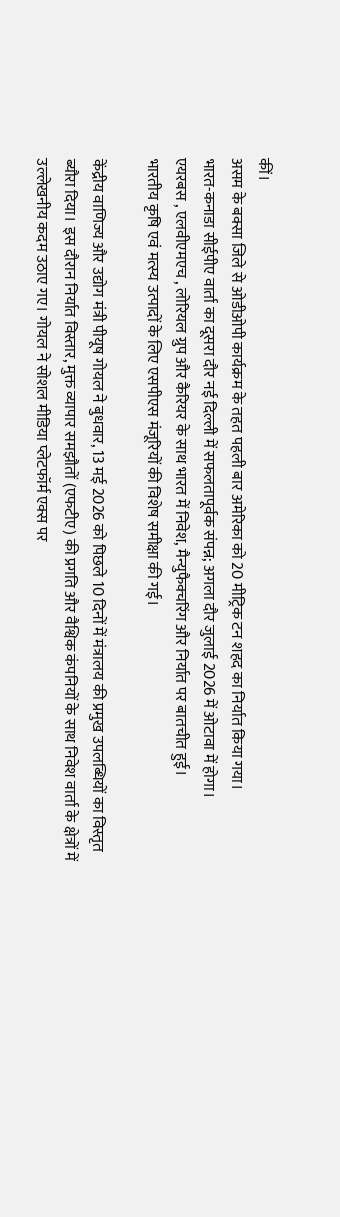कीं।
असम के बक्सा जिले से ओडीओपी कार्यक्रम के तहत पहली बार अमेरिका को 20 मीट्रिक टन शहद का निर्यात किया गया।
भारत-कनाडा सीईपीए वार्ता का दूसरा दौर नई दिल्ली में सफलतापूर्वक संपन्न; अगला दौर जुलाई 2026 में ओटावा में होगा।
एयरबस , एलवीएमएच , लोरियल ग्रुप और कैरियर के साथ भारत में निवेश, मैन्युफैक्चरिंग और निर्यात पर बातचीत हुई।
भारतीय कृषि एवं मत्स्य उत्पादों के लिए एसपीएस मंजूरियों की विशेष समीक्षा की गई।

केंद्रीय वाणिज्य और उद्योग मंत्री पीयूष गोयल ने बुधवार, 13 मई 2026 को पिछले 10 दिनों में मंत्रालय की प्रमुख उपलब्धियों का विस्तृत ब्यौरा दिया। इस दौरान निर्यात विस्तार, मुक्त व्यापार समझौतों (एफटीए) की प्रगति और वैश्विक कंपनियों के साथ निवेश वार्ता के क्षेत्रों में उल्लेखनीय कदम उठाए गए। गोयल ने सोशल मीडिया प्लेटफॉर्म एक्स पर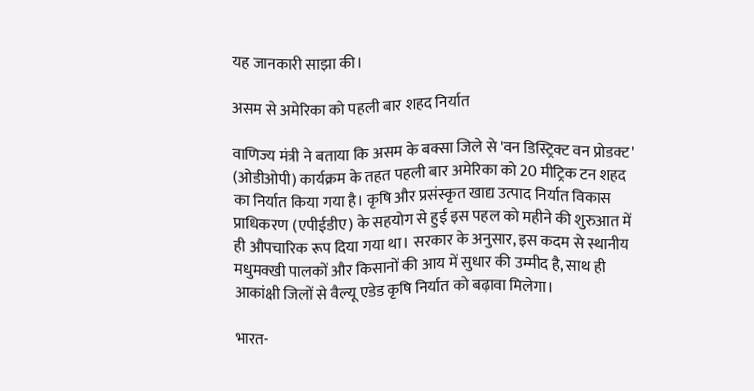यह जानकारी साझा की।

असम से अमेरिका को पहली बार शहद निर्यात

वाणिज्य मंत्री ने बताया कि असम के बक्सा जिले से 'वन डिस्ट्रिक्ट वन प्रोडक्ट' (ओडीओपी) कार्यक्रम के तहत पहली बार अमेरिका को 20 मीट्रिक टन शहद का निर्यात किया गया है। कृषि और प्रसंस्कृत खाद्य उत्पाद निर्यात विकास प्राधिकरण (एपीईडीए) के सहयोग से हुई इस पहल को महीने की शुरुआत में ही औपचारिक रूप दिया गया था। सरकार के अनुसार, इस कदम से स्थानीय मधुमक्खी पालकों और किसानों की आय में सुधार की उम्मीद है, साथ ही आकांक्षी जिलों से वैल्यू एडेड कृषि निर्यात को बढ़ावा मिलेगा।

भारत-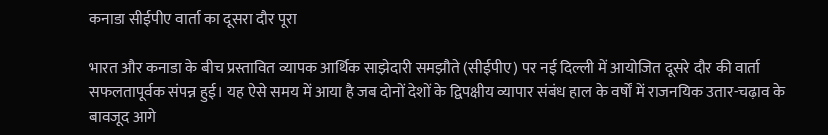कनाडा सीईपीए वार्ता का दूसरा दौर पूरा

भारत और कनाडा के बीच प्रस्तावित व्यापक आर्थिक साझेदारी समझौते (सीईपीए) पर नई दिल्ली में आयोजित दूसरे दौर की वार्ता सफलतापूर्वक संपन्न हुई। यह ऐसे समय में आया है जब दोनों देशों के द्विपक्षीय व्यापार संबंध हाल के वर्षों में राजनयिक उतार-चढ़ाव के बावजूद आगे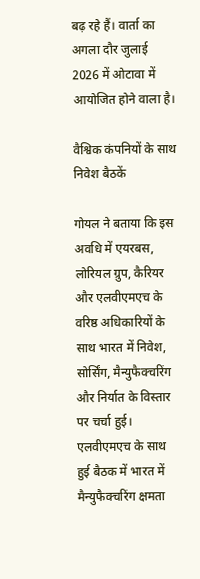बढ़ रहे हैं। वार्ता का अगला दौर जुलाई 2026 में ओटावा में आयोजित होने वाला है।

वैश्विक कंपनियों के साथ निवेश बैठकें

गोयल ने बताया कि इस अवधि में एयरबस, लोरियल ग्रुप, कैरियर और एलवीएमएच के वरिष्ठ अधिकारियों के साथ भारत में निवेश, सोर्सिंग, मैन्युफैक्चरिंग और निर्यात के विस्तार पर चर्चा हुई। एलवीएमएच के साथ हुई बैठक में भारत में मैन्युफैक्चरिंग क्षमता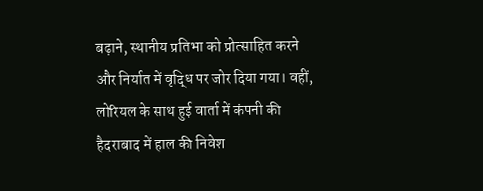बढ़ाने, स्थानीय प्रतिभा को प्रोत्साहित करने और निर्यात में वृद्धि पर जोर दिया गया। वहीं, लोरियल के साथ हुई वार्ता में कंपनी की हैदराबाद में हाल की निवेश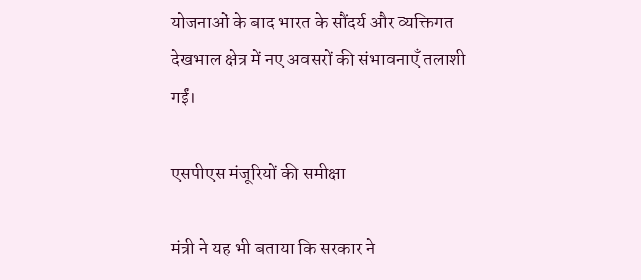योजनाओं के बाद भारत के सौंदर्य और व्यक्तिगत देखभाल क्षेत्र में नए अवसरों की संभावनाएँ तलाशी गईं।

एसपीएस मंजूरियों की समीक्षा

मंत्री ने यह भी बताया कि सरकार ने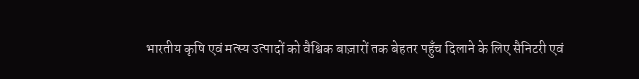भारतीय कृषि एवं मत्स्य उत्पादों को वैश्विक बाज़ारों तक बेहतर पहुँच दिलाने के लिए सैनिटरी एवं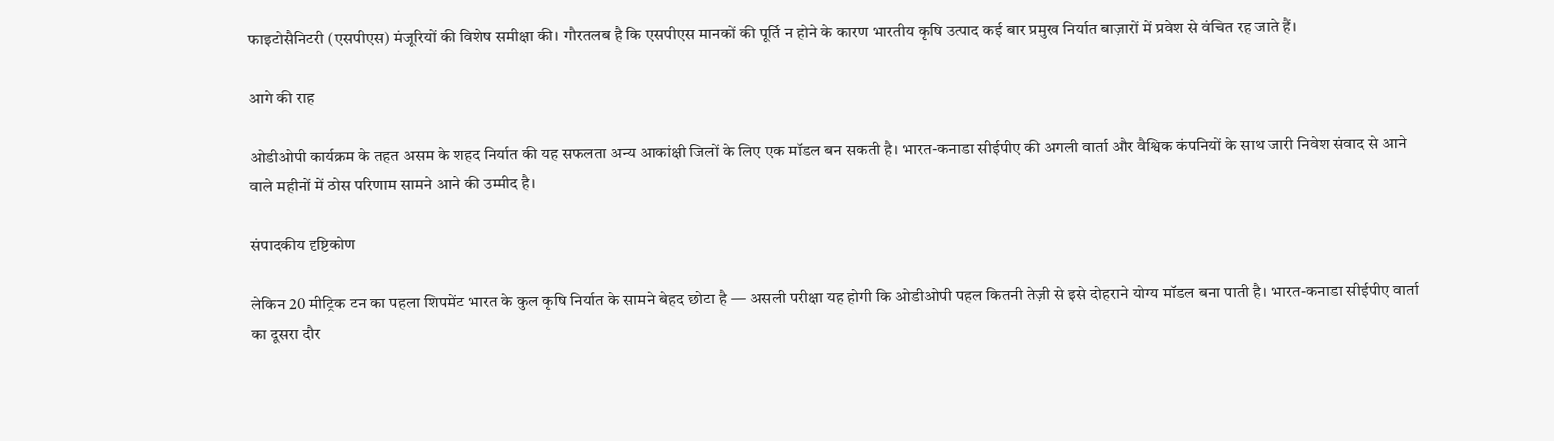फाइटोसैनिटरी (एसपीएस) मंजूरियों की विशेष समीक्षा की। गौरतलब है कि एसपीएस मानकों की पूर्ति न होने के कारण भारतीय कृषि उत्पाद कई बार प्रमुख निर्यात बाज़ारों में प्रवेश से वंचित रह जाते हैं।

आगे की राह

ओडीओपी कार्यक्रम के तहत असम के शहद निर्यात की यह सफलता अन्य आकांक्षी जिलों के लिए एक मॉडल बन सकती है। भारत-कनाडा सीईपीए की अगली वार्ता और वैश्विक कंपनियों के साथ जारी निवेश संवाद से आने वाले महीनों में ठोस परिणाम सामने आने की उम्मीद है।

संपादकीय दृष्टिकोण

लेकिन 20 मीट्रिक टन का पहला शिपमेंट भारत के कुल कृषि निर्यात के सामने बेहद छोटा है — असली परीक्षा यह होगी कि ओडीओपी पहल कितनी तेज़ी से इसे दोहराने योग्य मॉडल बना पाती है। भारत-कनाडा सीईपीए वार्ता का दूसरा दौर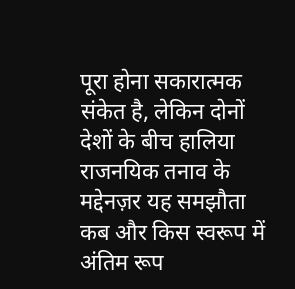पूरा होना सकारात्मक संकेत है, लेकिन दोनों देशों के बीच हालिया राजनयिक तनाव के मद्देनज़र यह समझौता कब और किस स्वरूप में अंतिम रूप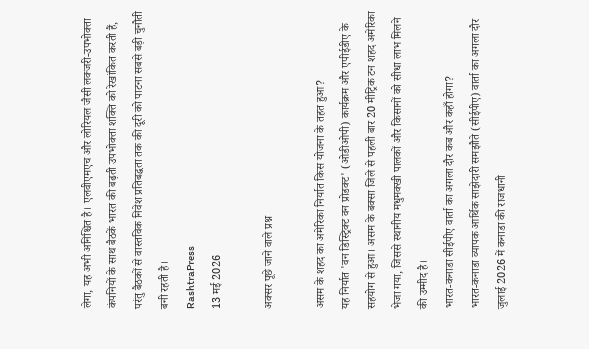लेगा, यह अभी अनिश्चित है। एलवीएमएच और लोरियल जैसी लक्जरी-उपभोक्ता कंपनियों के साथ बैठकें भारत की बढ़ती उपभोक्ता शक्ति को रेखांकित करती हैं, परंतु बैठकों से वास्तविक निवेश प्रतिबद्धता तक की दूरी को पाटना सबसे बड़ी चुनौती बनी रहती है।
RashtraPress
13 मई 2026

अक्सर पूछे जाने वाले प्रश्न

असम के शहद का अमेरिका निर्यात किस योजना के तहत हुआ?
यह निर्यात 'वन डिस्ट्रिक्ट वन प्रोडक्ट' (ओडीओपी) कार्यक्रम और एपीईडीए के सहयोग से हुआ। असम के बक्सा जिले से पहली बार 20 मीट्रिक टन शहद अमेरिका भेजा गया, जिससे स्थानीय मधुमक्खी पालकों और किसानों को सीधा लाभ मिलने की उम्मीद है।
भारत-कनाडा सीईपीए वार्ता का अगला दौर कब और कहाँ होगा?
भारत-कनाडा व्यापक आर्थिक साझेदारी समझौते (सीईपीए) वार्ता का अगला दौर जुलाई 2026 में कनाडा की राजधानी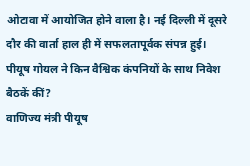ओटावा में आयोजित होने वाला है। नई दिल्ली में दूसरे दौर की वार्ता हाल ही में सफलतापूर्वक संपन्न हुई।
पीयूष गोयल ने किन वैश्विक कंपनियों के साथ निवेश बैठकें कीं?
वाणिज्य मंत्री पीयूष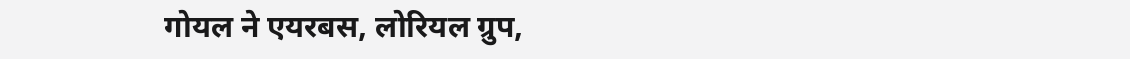गोयल ने एयरबस, लोरियल ग्रुप,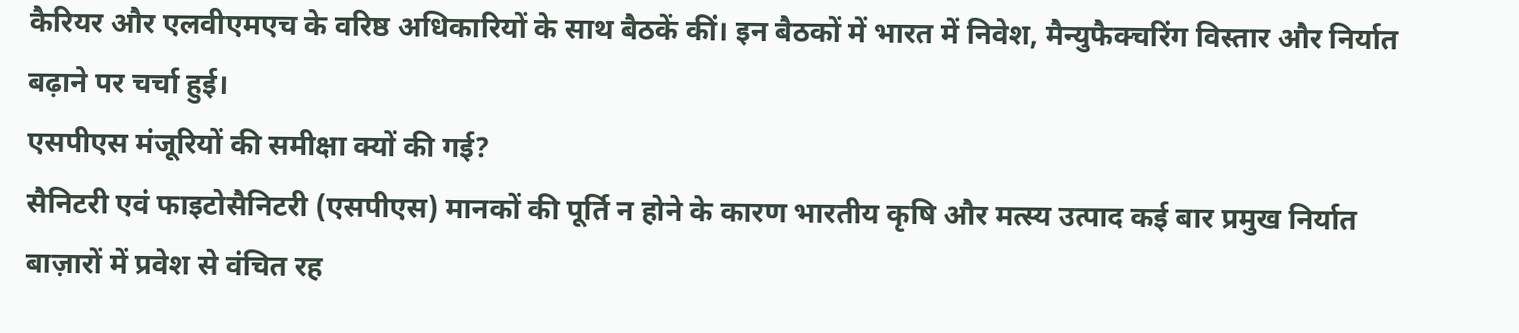कैरियर और एलवीएमएच के वरिष्ठ अधिकारियों के साथ बैठकें कीं। इन बैठकों में भारत में निवेश, मैन्युफैक्चरिंग विस्तार और निर्यात बढ़ाने पर चर्चा हुई।
एसपीएस मंजूरियों की समीक्षा क्यों की गई?
सैनिटरी एवं फाइटोसैनिटरी (एसपीएस) मानकों की पूर्ति न होने के कारण भारतीय कृषि और मत्स्य उत्पाद कई बार प्रमुख निर्यात बाज़ारों में प्रवेश से वंचित रह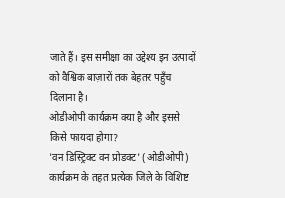जाते हैं। इस समीक्षा का उद्देश्य इन उत्पादों को वैश्विक बाज़ारों तक बेहतर पहुँच दिलाना है।
ओडीओपी कार्यक्रम क्या है और इससे किसे फायदा होगा?
'वन डिस्ट्रिक्ट वन प्रोडक्ट' (ओडीओपी) कार्यक्रम के तहत प्रत्येक जिले के विशिष्ट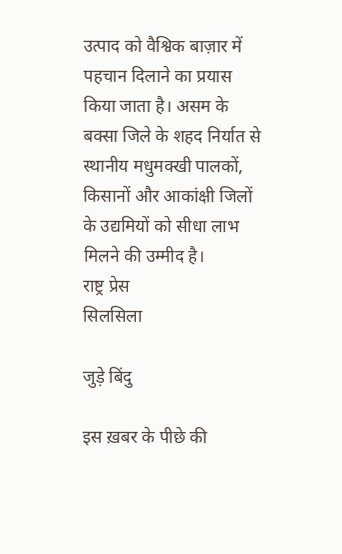उत्पाद को वैश्विक बाज़ार में पहचान दिलाने का प्रयास किया जाता है। असम के बक्सा जिले के शहद निर्यात से स्थानीय मधुमक्खी पालकों, किसानों और आकांक्षी जिलों के उद्यमियों को सीधा लाभ मिलने की उम्मीद है।
राष्ट्र प्रेस
सिलसिला

जुड़े बिंदु

इस ख़बर के पीछे की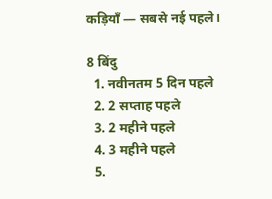कड़ियाँ — सबसे नई पहले।

8 बिंदु
  1. नवीनतम 5 दिन पहले
  2. 2 सप्ताह पहले
  3. 2 महीने पहले
  4. 3 महीने पहले
  5.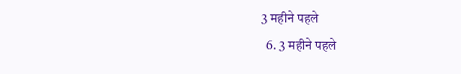3 महीने पहले
  6. 3 महीने पहले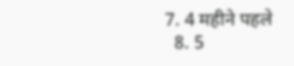7. 4 महीने पहले
  8. 5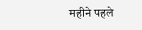महीने पहले